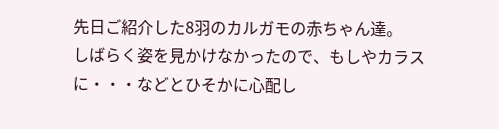先日ご紹介した8羽のカルガモの赤ちゃん達。
しばらく姿を見かけなかったので、もしやカラスに・・・などとひそかに心配し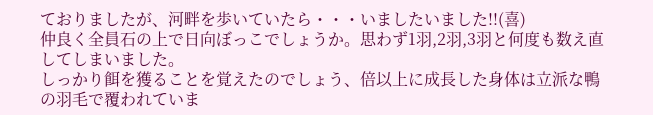ておりましたが、河畔を歩いていたら・・・いましたいました!!(喜)
仲良く全員石の上で日向ぼっこでしょうか。思わず1羽,2羽,3羽と何度も数え直してしまいました。
しっかり餌を獲ることを覚えたのでしょう、倍以上に成長した身体は立派な鴨の羽毛で覆われていま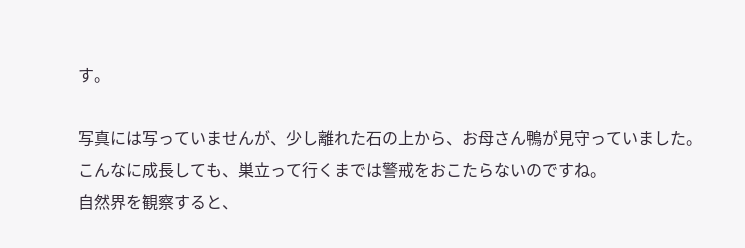す。

写真には写っていませんが、少し離れた石の上から、お母さん鴨が見守っていました。
こんなに成長しても、巣立って行くまでは警戒をおこたらないのですね。
自然界を観察すると、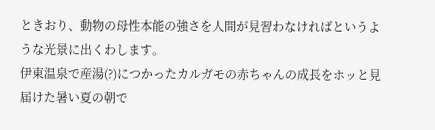ときおり、動物の母性本能の強さを人間が見習わなければというような光景に出くわします。
伊東温泉で産湯(?)につかったカルガモの赤ちゃんの成長をホッと見届けた暑い夏の朝で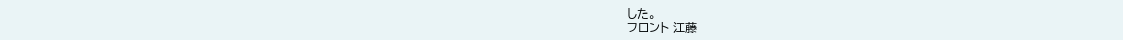した。
フロント 江藤